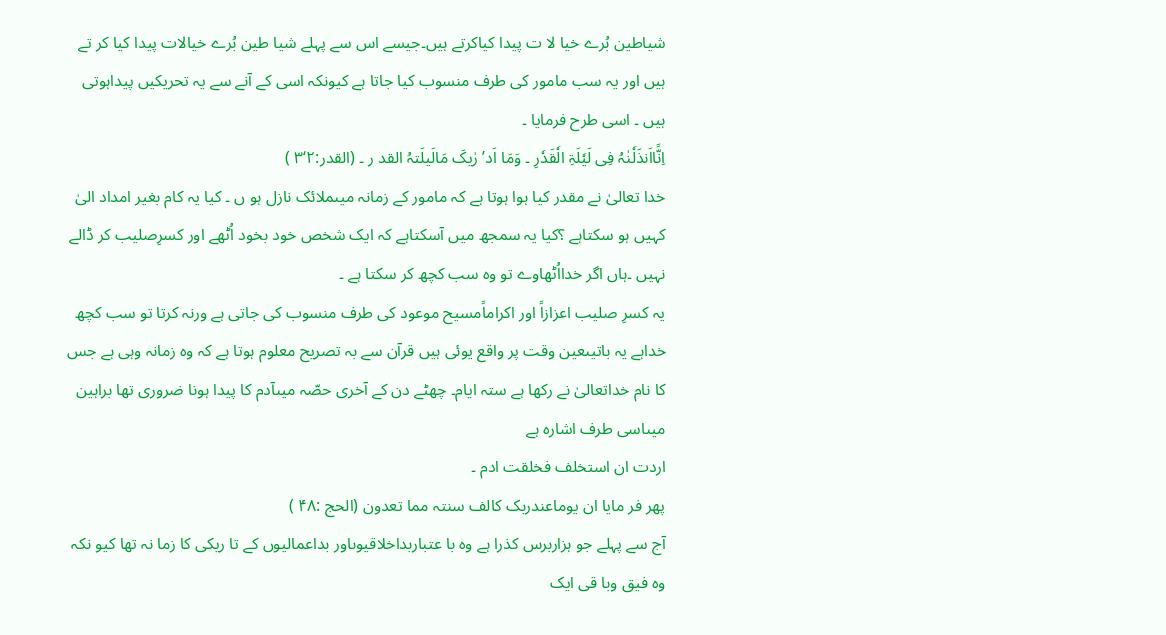شیاطین بُرے خیا لا ت پیدا کیاکرتے ہیں۔جیسے اس سے پہلے شیا طین بُرے خیالات پیدا کیا کر تے ہیں اور یہ سب مامور کی طرف منسوب کیا جاتا ہے کیونکہ اسی کے آنے سے یہ تحریکیں پیداہوتی ہیں ۔ اسی طرح فرمایا ۔
اِنًّااَنذَلٗنٰہُ فِی لَیٗلَۃِ الٗقَدٗرِ ۔ وَمَا اَد’رٰیکَ مَالَیلَتہُ القد ر ۔ (القدر:۲‘۳ )
خدا تعالیٰ نے مقدر کیا ہوا ہوتا ہے کہ مامور کے زمانہ میںملائک نازل ہو ں ۔ کیا یہ کام بغیر امداد الیٰ کہیں ہو سکتاہے ؟کیا یہ سمجھ میں آسکتاہے کہ ایک شخص خود بخود اُٹھے اور کسرِصلیب کر ڈالے نہیں ۔ہاں اگر خدااُٹھاوے تو وہ سب کچھ کر سکتا ہے ۔
یہ کسرِ صلیب اعزازاً اور اکراماًمسیح موعود کی طرف منسوب کی جاتی ہے ورنہ کرتا تو سب کچھ خداہے یہ باتیںعین وقت پر واقع یوئی ہیں قرآن سے بہ تصریح معلوم ہوتا ہے کہ وہ زمانہ وہی ہے جس کا نام خداتعالیٰ نے رکھا ہے ستہ ایام۔ چھٹے دن کے آخری حصّہ میںآدم کا پیدا ہونا ضروری تھا براہین میںاسی طرف اشارہ ہے
اردت ان استخلف فخلقت ادم ۔
پھر فر مایا ان یوماعندربک کالف سنتہ مما تعدون (الحج :۴۸ )
آج سے پہلے جو ہزاربرس کذرا ہے وہ با عتباربداخلاقیوںاور بداعمالیوں کے تا ریکی کا زما نہ تھا کیو نکہ وہ فیق وبا قی ایک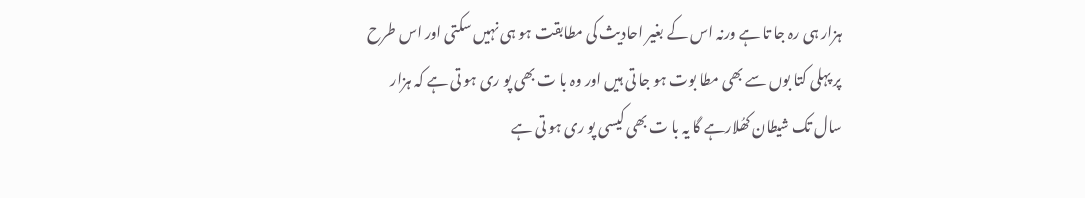ہزار ہی رہ جا تا ہے ورنہ اس کے بغیر احادیث کی مطابقت ہو ہی نہیں سکتی اور اس طرح پر پہلی کتا بوں سے بھی مطا بوت ہو جا تی ہیں اور وہ با ت بھی پو ری ہو تی ہے کہ ہزار سال تک شیطان کھُلارہے گا یہ با ت بھی کیسی پو ری ہو تی ہے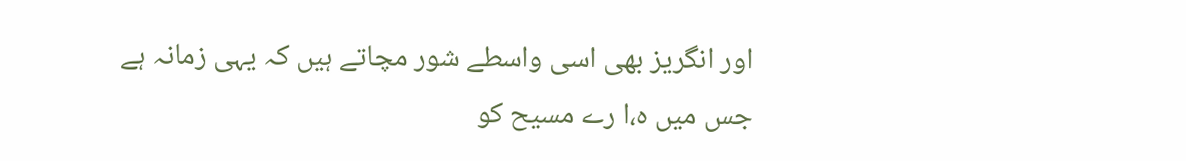اور انگریز بھی اسی واسطے شور مچاتے ہیں کہ یہی زمانہ ہے جس میں ہ،ا رے مسیح کو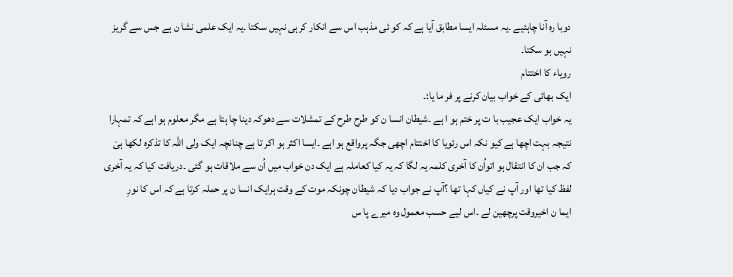دوبا رہ آنا چاہئیے ۔یہ مسئلہ ایسا مطابق آیا ہے کہ کو ئی مذہب اس سے انکار کرہی نہیں سکتا ۔یہ ایک علمی نشا ن ہے جس سے گریز نہیں ہو سکتا۔
رویاء کا اختتام
ایک بھائی کے خواب بیان کرنے پر فر ما یا:۔
یہ خواب ایک عجیب با ت پر ختم ہو ا ہے ۔شیطان انسا ن کو طرح طرح کے تمشلات سے دھوکہ دینا چا ہتا ہے مگر معلوم ہو اہے کہ تمہارا نتیجہ بہت اچھا ہے کیو نکہ اس رئویا کا اختتام اچھی جگہ پرواقع ہو اہے ۔ایسا اکثر ہو اکر تا ہے چنانچہ ایک ولی اللہ کا تذکرہ لکھا ہیَ کہ جب ان کا انتقال ہو اتواُن کا آخری کلمہ یہ لگا کہ یہ کیا کعاملہ ہے ایک دن خواب میں اُن سے ملاقات ہو گئی ۔دریافت کیا کہ یہ آخری لفظ کیا تھا اور آپ نے کیاں کہا تھا ؟آپ نے جواب دیا کہ شیطان چونکہ موت کے وقت ہرایک انسا ن پر حملہ کرتا ہے کہ اس کا نورِ
ایما ن اخیروقت پرچھین لے ۔اس لیے حسب معمول وہ میرے پا س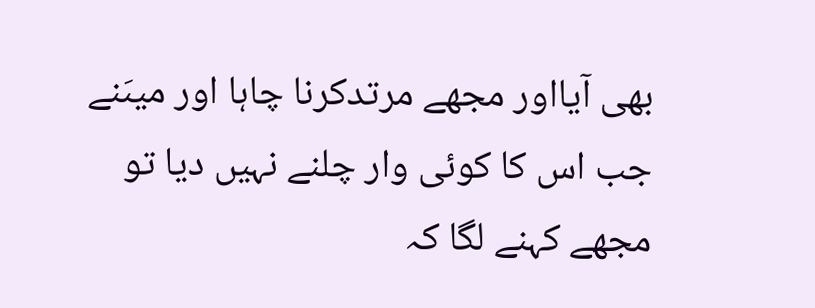بھی آیااور مجھے مرتدکرنا چاہا اور میںَنے جب اس کا کوئی وار چلنے نہیں دیا تو مجھے کہنے لگا کہ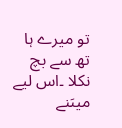تو میرے ہا تھ سے بچ نکلا ۔اس لیے میںَنے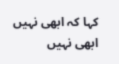کہا کہ ابھی نہیں ابھی نہیں